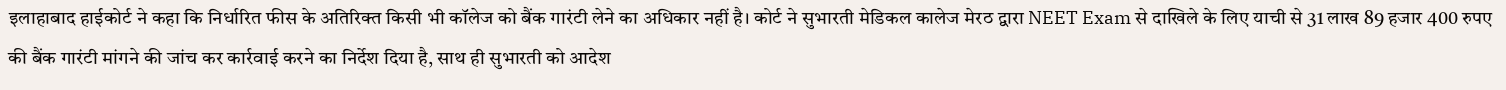इलाहाबाद हाईकोर्ट ने कहा कि निर्धारित फीस के अतिरिक्त किसी भी कॉलेज को बैंक गारंटी लेने का अधिकार नहीं है। कोर्ट ने सुभारती मेडिकल कालेज मेरठ द्वारा NEET Exam से दाखिले के लिए याची से 31 लाख 89 हजार 400 रुपए की बैंक गारंटी मांगने की जांच कर कार्रवाई करने का निर्देश दिया है, साथ ही सुभारती को आदेश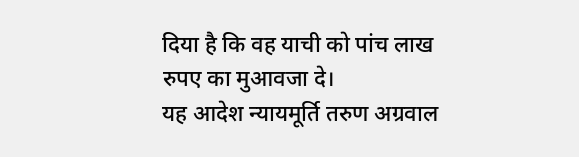दिया है कि वह याची को पांच लाख रुपए का मुआवजा दे।
यह आदेश न्यायमूर्ति तरुण अग्रवाल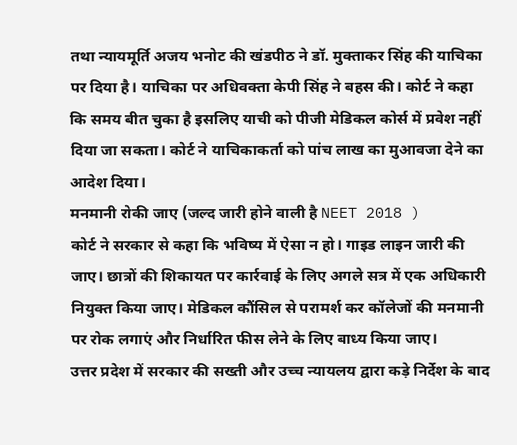तथा न्यायमूर्ति अजय भनोट की खंडपीठ ने डॉ. मुक्ताकर सिंह की याचिका पर दिया है। याचिका पर अधिवक्ता केपी सिंह ने बहस की। कोर्ट ने कहा कि समय बीत चुका है इसलिए याची को पीजी मेडिकल कोर्स में प्रवेश नहीं दिया जा सकता। कोर्ट ने याचिकाकर्ता को पांच लाख का मुआवजा देने का आदेश दिया।
मनमानी रोकी जाए (जल्द जारी होने वाली है NEET 2018 )
कोर्ट ने सरकार से कहा कि भविष्य में ऐसा न हो। गाइड लाइन जारी की जाए। छात्रों की शिकायत पर कार्रवाई के लिए अगले सत्र में एक अधिकारी नियुक्त किया जाए। मेडिकल कौंसिल से परामर्श कर कॉलेजों की मनमानी पर रोक लगाएं और निर्धारित फीस लेने के लिए बाध्य किया जाए।
उत्तर प्रदेश में सरकार की सख्ती और उच्च न्यायलय द्वारा कड़े निर्देश के बाद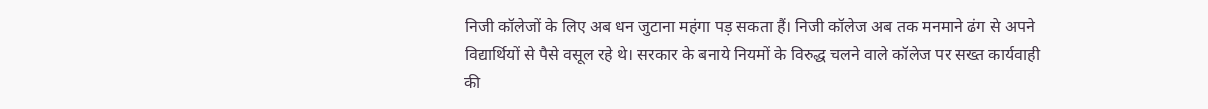निजी कॉलेजों के लिए अब धन जुटाना महंगा पड़ सकता हैं। निजी कॉलेज अब तक मनमाने ढंग से अपने विद्यार्थियों से पैसे वसूल रहे थे। सरकार के बनाये नियमों के विरुद्ध चलने वाले कॉलेज पर सख्त कार्यवाही की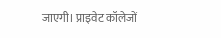जाएगी। प्राइवेट कॉलेजों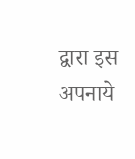द्वारा इस अपनाये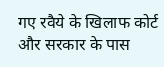गए रवैये के खिलाफ कोर्ट और सरकार के पास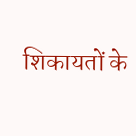शिकायतों के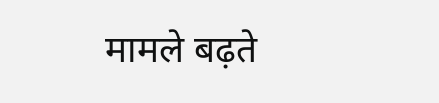मामले बढ़ते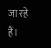जा रहे हैं।